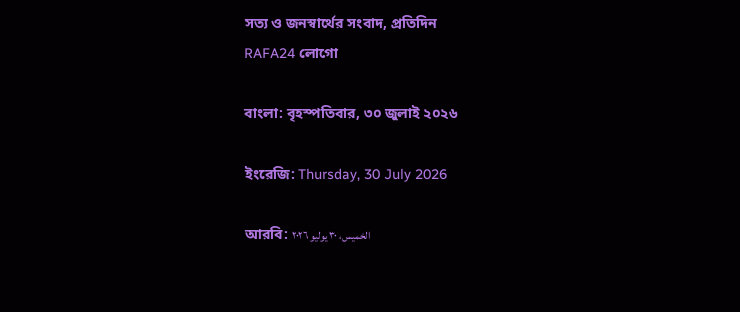সত্য ও জনস্বার্থের সংবাদ, প্রতিদিন
RAFA24 লোগো

বাংলা: বৃহস্পতিবার, ৩০ জুলাই ২০২৬

ইংরেজি: Thursday, 30 July 2026

আরবি: الخميس، ٣٠ يوليو ٢٠٢٦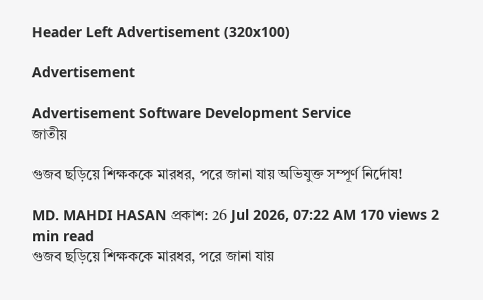Header Left Advertisement (320x100)

Advertisement

Advertisement Software Development Service
জাতীয়

গুজব ছড়িয়ে শিক্ষককে মারধর, পরে জানা যায় অভিযুক্ত সম্পূর্ণ নির্দোষ!

MD. MAHDI HASAN প্রকাশ: 26 Jul 2026, 07:22 AM 170 views 2 min read
গুজব ছড়িয়ে শিক্ষককে মারধর, পরে জানা যায়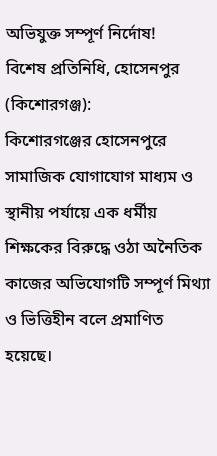অভিযুক্ত সম্পূর্ণ নির্দোষ!
বিশেষ প্রতিনিধি, হোসেনপুর (কিশোরগঞ্জ):
কিশোরগঞ্জের হোসেনপুরে সামাজিক যোগাযোগ মাধ্যম ও স্থানীয় পর্যায়ে এক ধর্মীয় শিক্ষকের বিরুদ্ধে ওঠা অনৈতিক কাজের অভিযোগটি সম্পূর্ণ মিথ্যা ও ভিত্তিহীন বলে প্রমাণিত হয়েছে।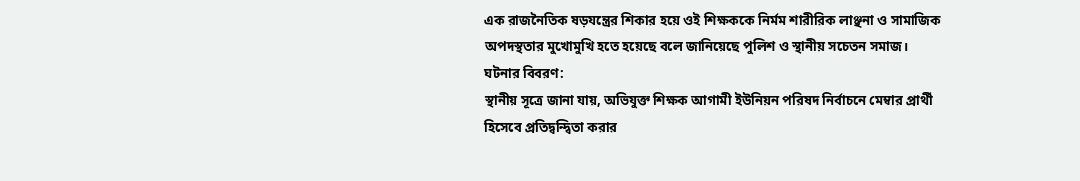এক রাজনৈতিক ষড়যন্ত্রের শিকার হয়ে ওই শিক্ষককে নির্মম শারীরিক লাঞ্ছনা ও সামাজিক অপদস্থতার মুখোমুখি হতে হয়েছে বলে জানিয়েছে পুলিশ ও স্থানীয় সচেতন সমাজ।
ঘটনার বিবরণ:
স্থানীয় সূত্রে জানা যায়, অভিযুক্ত শিক্ষক আগামী ইউনিয়ন পরিষদ নির্বাচনে মেম্বার প্রার্থী হিসেবে প্রতিদ্বন্দ্বিতা করার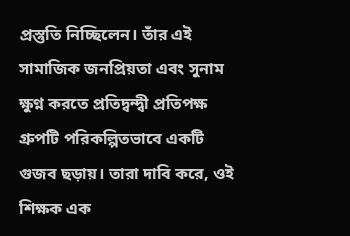প্রস্তুতি নিচ্ছিলেন। তাঁর এই সামাজিক জনপ্রিয়তা এবং সুনাম ক্ষুণ্ন করতে প্রতিদ্বন্দ্বী প্রতিপক্ষ গ্রুপটি পরিকল্পিতভাবে একটি গুজব ছড়ায়। তারা দাবি করে, ওই শিক্ষক এক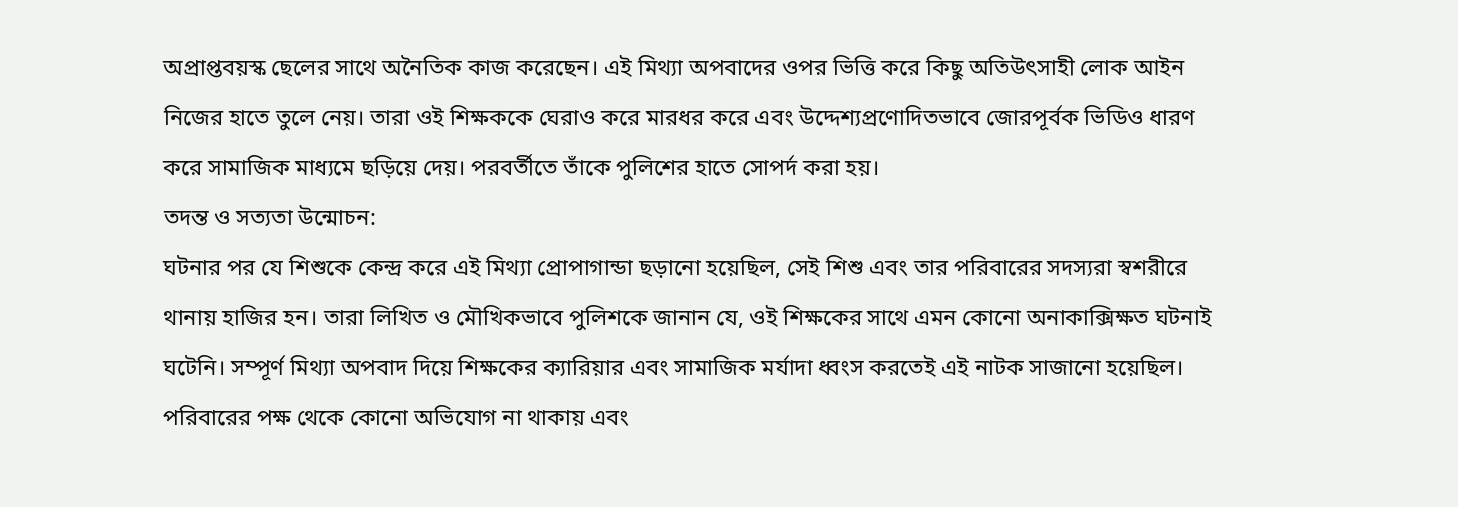অপ্রাপ্তবয়স্ক ছেলের সাথে অনৈতিক কাজ করেছেন। এই মিথ্যা অপবাদের ওপর ভিত্তি করে কিছু অতিউৎসাহী লোক আইন নিজের হাতে তুলে নেয়। তারা ওই শিক্ষককে ঘেরাও করে মারধর করে এবং উদ্দেশ্যপ্রণোদিতভাবে জোরপূর্বক ভিডিও ধারণ করে সামাজিক মাধ্যমে ছড়িয়ে দেয়। পরবর্তীতে তাঁকে পুলিশের হাতে সোপর্দ করা হয়।
তদন্ত ও সত্যতা উন্মোচন:
ঘটনার পর যে শিশুকে কেন্দ্র করে এই মিথ্যা প্রোপাগান্ডা ছড়ানো হয়েছিল, সেই শিশু এবং তার পরিবারের সদস্যরা স্বশরীরে থানায় হাজির হন। তারা লিখিত ও মৌখিকভাবে পুলিশকে জানান যে, ওই শিক্ষকের সাথে এমন কোনো অনাকাক্সিক্ষত ঘটনাই ঘটেনি। সম্পূর্ণ মিথ্যা অপবাদ দিয়ে শিক্ষকের ক্যারিয়ার এবং সামাজিক মর্যাদা ধ্বংস করতেই এই নাটক সাজানো হয়েছিল। পরিবারের পক্ষ থেকে কোনো অভিযোগ না থাকায় এবং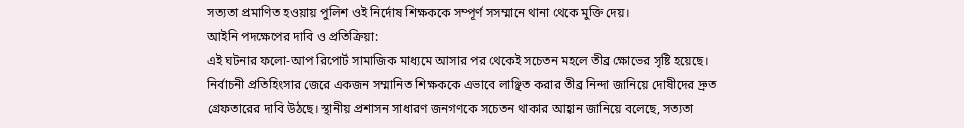সত্যতা প্রমাণিত হওয়ায় পুলিশ ওই নির্দোষ শিক্ষককে সম্পূর্ণ সসম্মানে থানা থেকে মুক্তি দেয়।
আইনি পদক্ষেপের দাবি ও প্রতিক্রিয়া:
এই ঘটনার ফলো-আপ রিপোর্ট সামাজিক মাধ্যমে আসার পর থেকেই সচেতন মহলে তীব্র ক্ষোভের সৃষ্টি হয়েছে। নির্বাচনী প্রতিহিংসার জেরে একজন সম্মানিত শিক্ষককে এভাবে লাঞ্ছিত করার তীব্র নিন্দা জানিয়ে দোষীদের দ্রুত গ্রেফতারের দাবি উঠছে। স্থানীয় প্রশাসন সাধারণ জনগণকে সচেতন থাকার আহ্বান জানিয়ে বলেছে, সত্যতা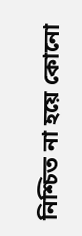নিশ্চিত না হয়ে কোনো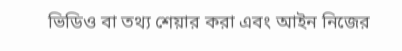ভিডিও বা তথ্য শেয়ার করা এবং আইন নিজের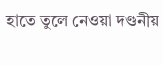হাতে তুলে নেওয়া দণ্ডনীয়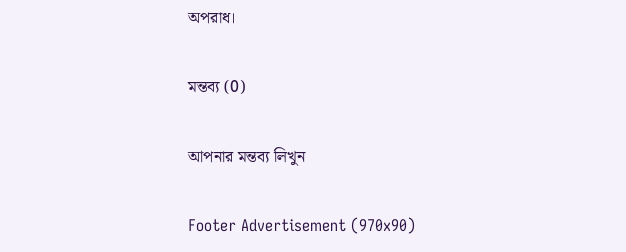অপরাধ।

মন্তব্য (0)

আপনার মন্তব্য লিখুন

Footer Advertisement (970x90)